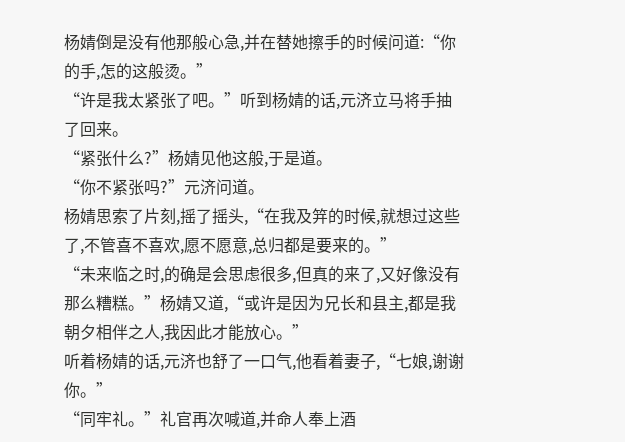杨婧倒是没有他那般心急,并在替她擦手的时候问道:“你的手,怎的这般烫。”
“许是我太紧张了吧。”听到杨婧的话,元济立马将手抽了回来。
“紧张什么?”杨婧见他这般,于是道。
“你不紧张吗?”元济问道。
杨婧思索了片刻,摇了摇头,“在我及笄的时候,就想过这些了,不管喜不喜欢,愿不愿意,总归都是要来的。”
“未来临之时,的确是会思虑很多,但真的来了,又好像没有那么糟糕。”杨婧又道,“或许是因为兄长和县主,都是我朝夕相伴之人,我因此才能放心。”
听着杨婧的话,元济也舒了一口气,他看着妻子,“七娘,谢谢你。”
“同牢礼。”礼官再次喊道,并命人奉上酒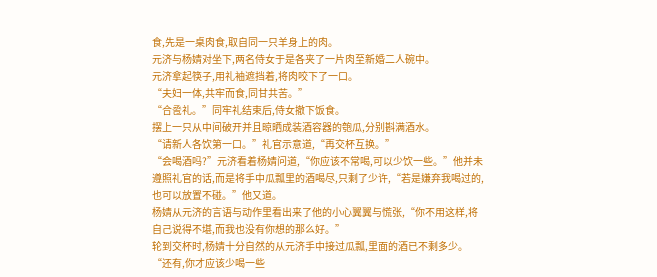食,先是一桌肉食,取自同一只羊身上的肉。
元济与杨婧对坐下,两名侍女于是各夹了一片肉至新婚二人碗中。
元济拿起筷子,用礼袖遮挡着,将肉咬下了一口。
“夫妇一体,共牢而食,同甘共苦。”
“合卺礼。”同牢礼结束后,侍女撤下饭食。
摆上一只从中间破开并且晾晒成装酒容器的匏瓜,分别斟满酒水。
“请新人各饮第一口。”礼官示意道,“再交杯互换。”
“会喝酒吗?”元济看着杨婧问道,“你应该不常喝,可以少饮一些。”他并未遵照礼官的话,而是将手中瓜瓢里的酒喝尽,只剩了少许,“若是嫌弃我喝过的,也可以放置不碰。”他又道。
杨婧从元济的言语与动作里看出来了他的小心翼翼与慌张,“你不用这样,将自己说得不堪,而我也没有你想的那么好。”
轮到交杯时,杨婧十分自然的从元济手中接过瓜瓢,里面的酒已不剩多少。
“还有,你才应该少喝一些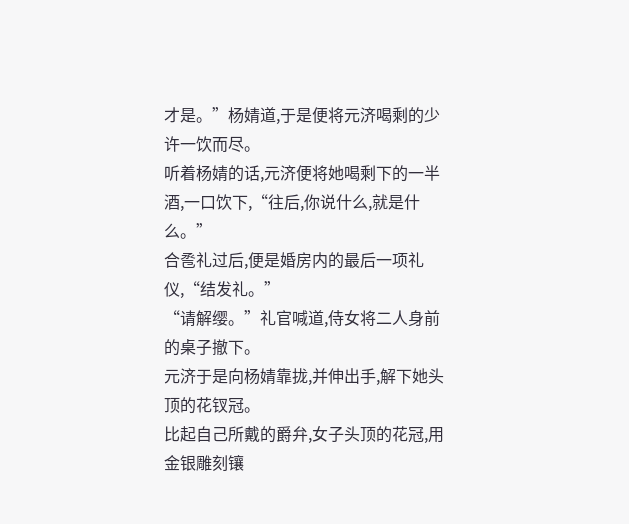才是。”杨婧道,于是便将元济喝剩的少许一饮而尽。
听着杨婧的话,元济便将她喝剩下的一半酒,一口饮下,“往后,你说什么,就是什么。”
合卺礼过后,便是婚房内的最后一项礼仪,“结发礼。”
“请解缨。”礼官喊道,侍女将二人身前的桌子撤下。
元济于是向杨婧靠拢,并伸出手,解下她头顶的花钗冠。
比起自己所戴的爵弁,女子头顶的花冠,用金银雕刻镶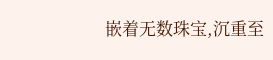嵌着无数珠宝,沉重至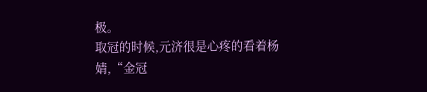极。
取冠的时候,元济很是心疼的看着杨婧,“金冠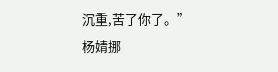沉重,苦了你了。”
杨婧挪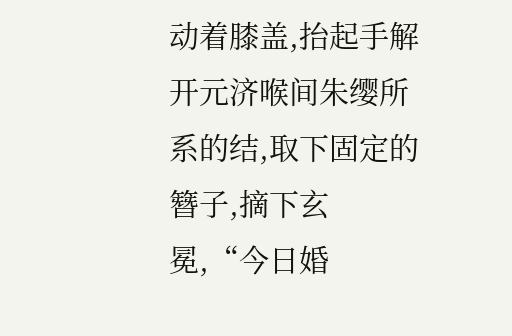动着膝盖,抬起手解开元济喉间朱缨所系的结,取下固定的簪子,摘下玄冕,“今日婚